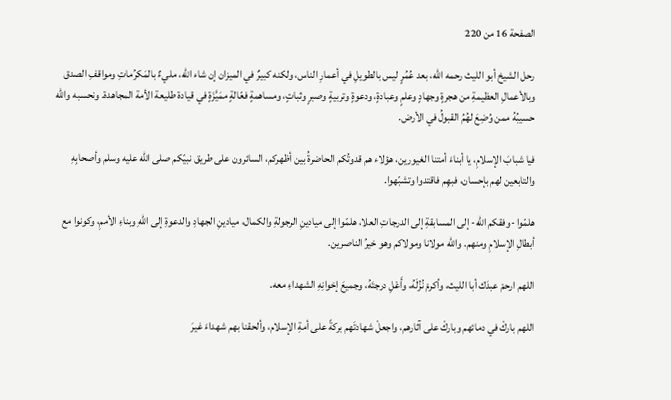الصفحة 16 من 220

رحل الشيخ أبو الليث رحمه الله، بعد عُمُرٍ ليس بالطويلِ في أعمارِ الناس، ولكنه كبيرٌ في الميزان إن شاء الله، مليءٌ بالمَكرُماتِ ومواقفِ الصدق وبالأعمالِ العظيمةِ من هجرةٍ وجهادٍ وعلمٍ وعبادةٍ، ودعوةٍ وتربيةٍ وصبرٍ وثباتٍ، ومساهمةٍ فعّالةٍ ممَيَّزَةٍ في قيادة طليعة الأمة المجاهدة. ونحسبه والله حسيبُهُ ممن وُضِعَ لهُمُ القبولُ في الأرض.

فيا شبابَ الإسلامِ، يا أبناءَ أمتنا الغيورين، هؤلاء هم قدوتُكم الحاضرةُ بين أظهركم، السائرون على طريق نبيّكم صلى الله عليه وسلم وأصحابِهِ والتابعين لهم بإحسان، فبهِم فاقتدوا وتشبّهوا.

هلمّوا -وفقكم الله- إلى المسابقةِ إلى الدرجاتِ العلا، هلمّوا إلى ميادينِ الرجولةِ والكمال، ميادينِ الجهادِ والدعوةِ إلى اللهِ وبناءِ الأممِ، وكونوا مع أبطالِ الإسلامِ ومنهم. والله مولانا ومولاكم وهو خيرُ الناصرين.

اللهم ارحمْ عبدَك أبا الليث، وأكرمْ نُزُلَهُ، وأَعْلِ درجتَهُ، وجميعَ إخوانِهِ الشهداءِ معه.

اللهم باركْ في دمائهم وباركْ على آثارهم، واجعلْ شهادتَهم بركةً على أمةِ الإسلام، وألحقنا بهم شهداءَ غيرَ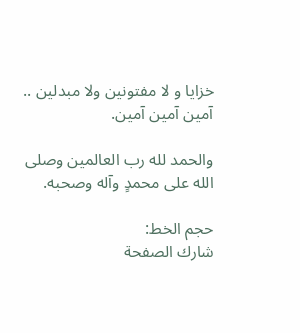خزايا و لا مفتونين ولا مبدلين .. آمين آمين آمين.

والحمد لله رب العالمين وصلى الله على محمدٍ وآله وصحبه.

حجم الخط:
شارك الصفحة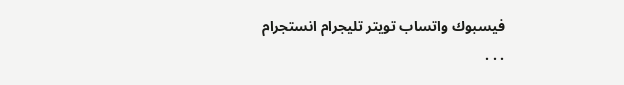فيسبوك واتساب تويتر تليجرام انستجرام
. . .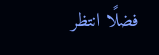فضلًا انتظر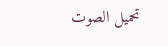تحميل الصوت